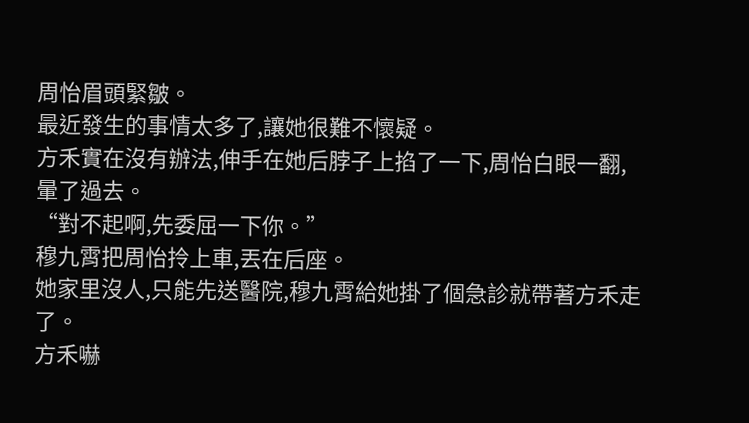周怡眉頭緊皺。
最近發生的事情太多了,讓她很難不懷疑。
方禾實在沒有辦法,伸手在她后脖子上掐了一下,周怡白眼一翻,暈了過去。
“對不起啊,先委屈一下你。”
穆九霄把周怡拎上車,丟在后座。
她家里沒人,只能先送醫院,穆九霄給她掛了個急診就帶著方禾走了。
方禾嚇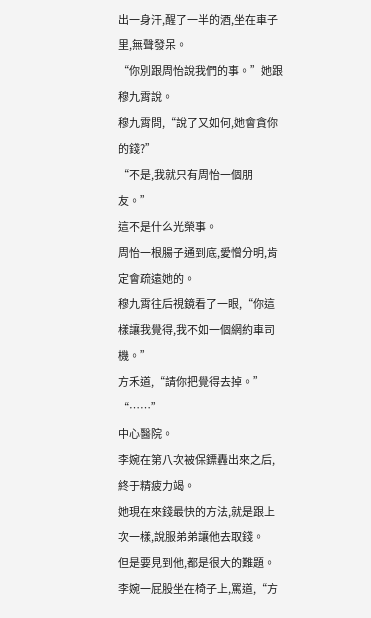出一身汗,醒了一半的酒,坐在車子里,無聲發呆。
“你別跟周怡說我們的事。”她跟穆九霄說。
穆九霄問,“說了又如何,她會貪你的錢?”
“不是,我就只有周怡一個朋友。”
這不是什么光榮事。
周怡一根腸子通到底,愛憎分明,肯定會疏遠她的。
穆九霄往后視鏡看了一眼,“你這樣讓我覺得,我不如一個網約車司機。”
方禾道,“請你把覺得去掉。”
“……”
中心醫院。
李婉在第八次被保鏢轟出來之后,終于精疲力竭。
她現在來錢最快的方法,就是跟上次一樣,說服弟弟讓他去取錢。
但是要見到他,都是很大的難題。
李婉一屁股坐在椅子上,罵道,“方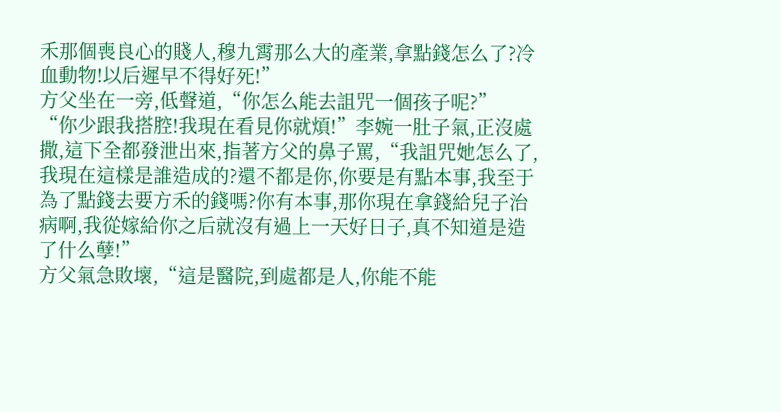禾那個喪良心的賤人,穆九霄那么大的產業,拿點錢怎么了?冷血動物!以后遲早不得好死!”
方父坐在一旁,低聲道,“你怎么能去詛咒一個孩子呢?”
“你少跟我搭腔!我現在看見你就煩!”李婉一肚子氣,正沒處撒,這下全都發泄出來,指著方父的鼻子罵,“我詛咒她怎么了,我現在這樣是誰造成的?還不都是你,你要是有點本事,我至于為了點錢去要方禾的錢嗎?你有本事,那你現在拿錢給兒子治病啊,我從嫁給你之后就沒有過上一天好日子,真不知道是造了什么孽!”
方父氣急敗壞,“這是醫院,到處都是人,你能不能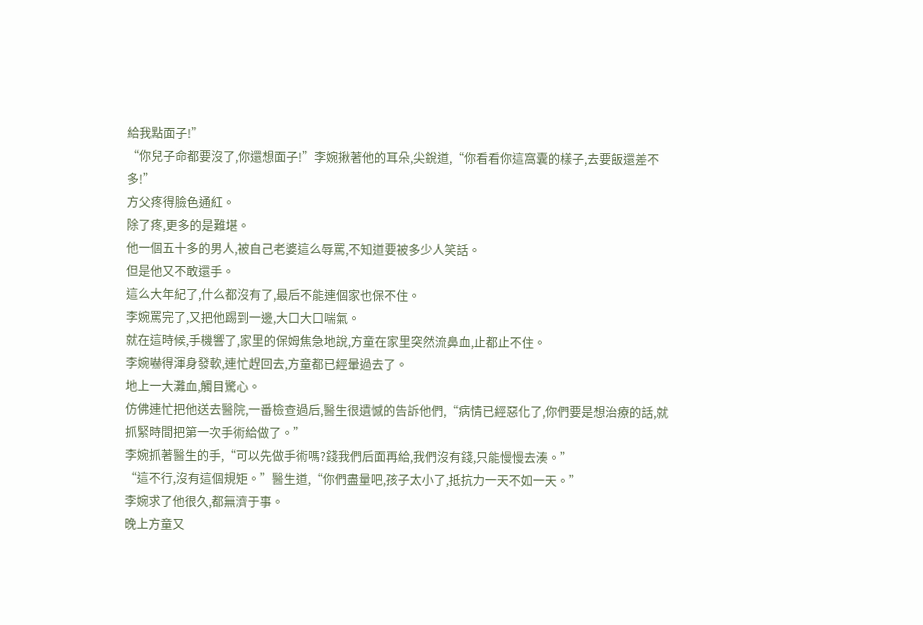給我點面子!”
“你兒子命都要沒了,你還想面子!”李婉揪著他的耳朵,尖銳道,“你看看你這窩囊的樣子,去要飯還差不多!”
方父疼得臉色通紅。
除了疼,更多的是難堪。
他一個五十多的男人,被自己老婆這么辱罵,不知道要被多少人笑話。
但是他又不敢還手。
這么大年紀了,什么都沒有了,最后不能連個家也保不住。
李婉罵完了,又把他踢到一邊,大口大口喘氣。
就在這時候,手機響了,家里的保姆焦急地說,方童在家里突然流鼻血,止都止不住。
李婉嚇得渾身發軟,連忙趕回去,方童都已經暈過去了。
地上一大灘血,觸目驚心。
仿佛連忙把他送去醫院,一番檢查過后,醫生很遺憾的告訴他們,“病情已經惡化了,你們要是想治療的話,就抓緊時間把第一次手術給做了。”
李婉抓著醫生的手,“可以先做手術嗎?錢我們后面再給,我們沒有錢,只能慢慢去湊。”
“這不行,沒有這個規矩。”醫生道,“你們盡量吧,孩子太小了,抵抗力一天不如一天。”
李婉求了他很久,都無濟于事。
晚上方童又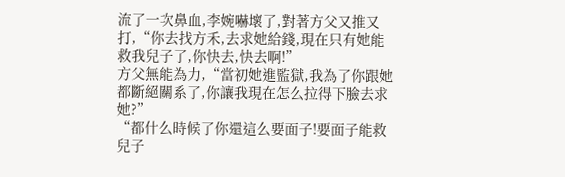流了一次鼻血,李婉嚇壞了,對著方父又推又打,“你去找方禾,去求她給錢,現在只有她能救我兒子了,你快去,快去啊!”
方父無能為力,“當初她進監獄,我為了你跟她都斷絕關系了,你讓我現在怎么拉得下臉去求她?”
“都什么時候了你還這么要面子!要面子能救兒子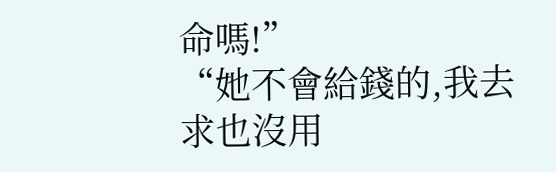命嗎!”
“她不會給錢的,我去求也沒用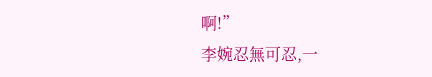啊!”
李婉忍無可忍,一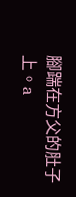腳踹在方父的肚子上。a